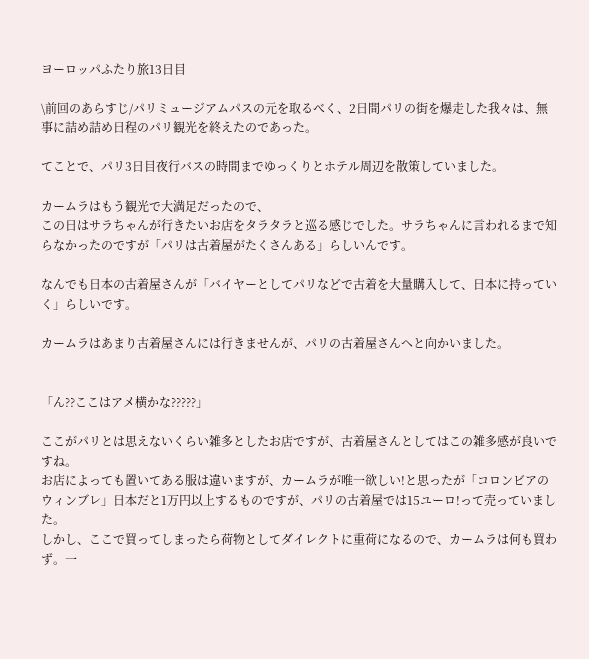ヨーロッパふたり旅13日目

\前回のあらすじ/パリミュージアムパスの元を取るべく、2日間パリの街を爆走した我々は、無事に詰め詰め日程のパリ観光を終えたのであった。

てことで、パリ3日目夜行バスの時間までゆっくりとホテル周辺を散策していました。

カームラはもう観光で大満足だったので、
この日はサラちゃんが行きたいお店をタラタラと巡る感じでした。サラちゃんに言われるまで知らなかったのですが「パリは古着屋がたくさんある」らしいんです。

なんでも日本の古着屋さんが「バイヤーとしてパリなどで古着を大量購入して、日本に持っていく」らしいです。

カームラはあまり古着屋さんには行きませんが、パリの古着屋さんへと向かいました。


「ん??ここはアメ横かな?????」

ここがパリとは思えないくらい雑多としたお店ですが、古着屋さんとしてはこの雑多感が良いですね。
お店によっても置いてある服は違いますが、カームラが唯一欲しい!と思ったが「コロンビアのウィンブレ」日本だと1万円以上するものですが、パリの古着屋では15ユーロ!って売っていました。
しかし、ここで買ってしまったら荷物としてダイレクトに重荷になるので、カームラは何も買わず。一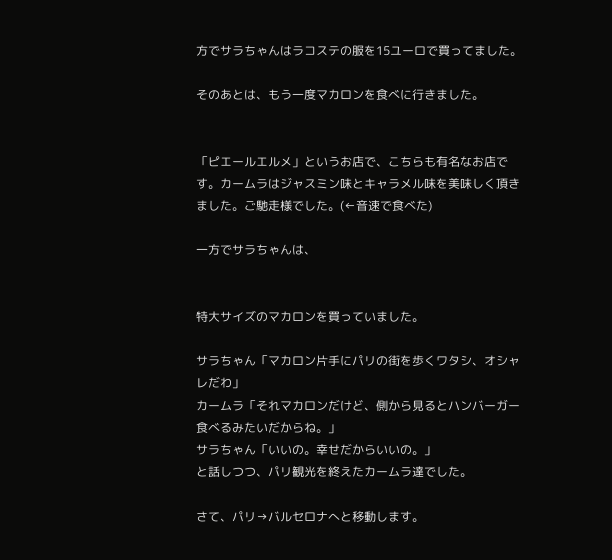方でサラちゃんはラコステの服を15ユーロで買ってました。

そのあとは、もう一度マカロンを食べに行きました。


「ピエールエルメ」というお店で、こちらも有名なお店です。カームラはジャスミン味とキャラメル味を美味しく頂きました。ご馳走様でした。(←音速で食べた)

一方でサラちゃんは、


特大サイズのマカロンを買っていました。

サラちゃん「マカロン片手にパリの街を歩くワタシ、オシャレだわ」
カームラ「それマカロンだけど、側から見るとハンバーガー食べるみたいだからね。」
サラちゃん「いいの。幸せだからいいの。」
と話しつつ、パリ観光を終えたカームラ達でした。

さて、パリ→バルセロナへと移動します。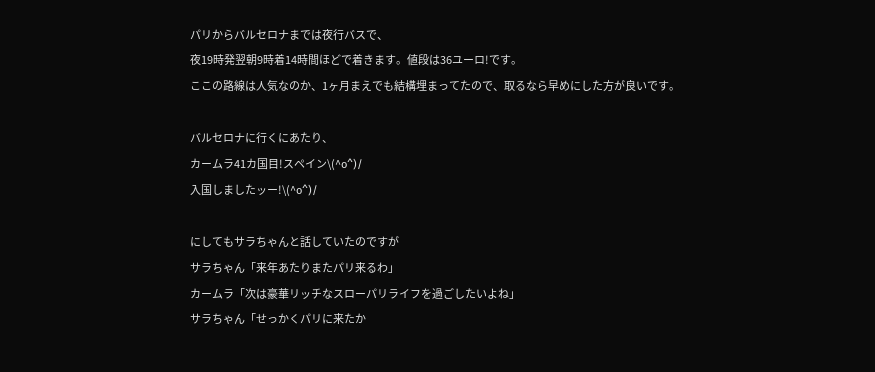パリからバルセロナまでは夜行バスで、
夜19時発翌朝9時着14時間ほどで着きます。値段は36ユーロ!です。
ここの路線は人気なのか、1ヶ月まえでも結構埋まってたので、取るなら早めにした方が良いです。

バルセロナに行くにあたり、
カームラ41カ国目!スペイン\(^o^)/
入国しましたッー!\(^o^)/

にしてもサラちゃんと話していたのですが
サラちゃん「来年あたりまたパリ来るわ」
カームラ「次は豪華リッチなスローパリライフを過ごしたいよね」
サラちゃん「せっかくパリに来たか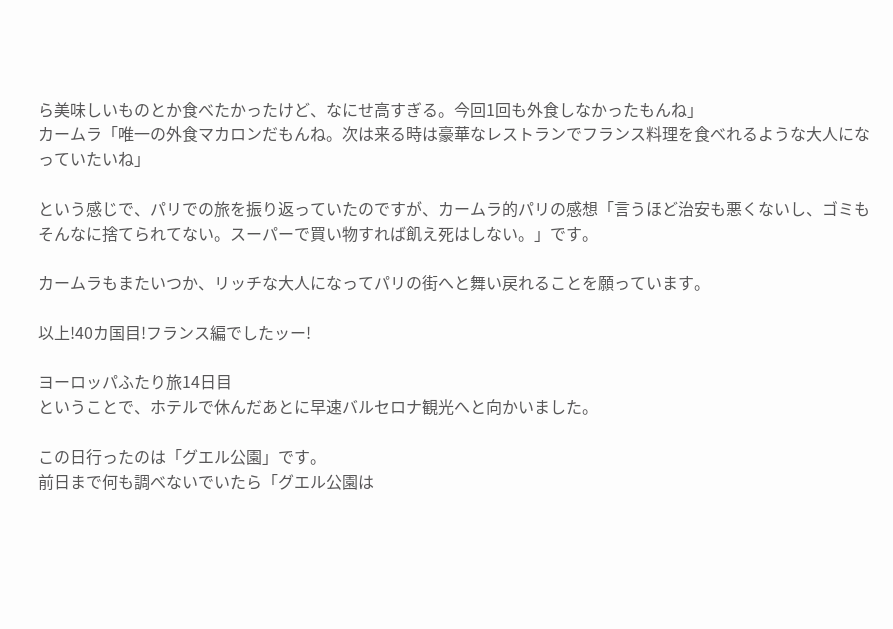ら美味しいものとか食べたかったけど、なにせ高すぎる。今回1回も外食しなかったもんね」
カームラ「唯一の外食マカロンだもんね。次は来る時は豪華なレストランでフランス料理を食べれるような大人になっていたいね」

という感じで、パリでの旅を振り返っていたのですが、カームラ的パリの感想「言うほど治安も悪くないし、ゴミもそんなに捨てられてない。スーパーで買い物すれば飢え死はしない。」です。

カームラもまたいつか、リッチな大人になってパリの街へと舞い戻れることを願っています。

以上!40カ国目!フランス編でしたッー!

ヨーロッパふたり旅14日目
ということで、ホテルで休んだあとに早速バルセロナ観光へと向かいました。

この日行ったのは「グエル公園」です。
前日まで何も調べないでいたら「グエル公園は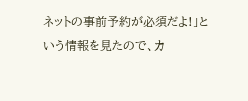ネットの事前予約が必須だよ!」という情報を見たので、カ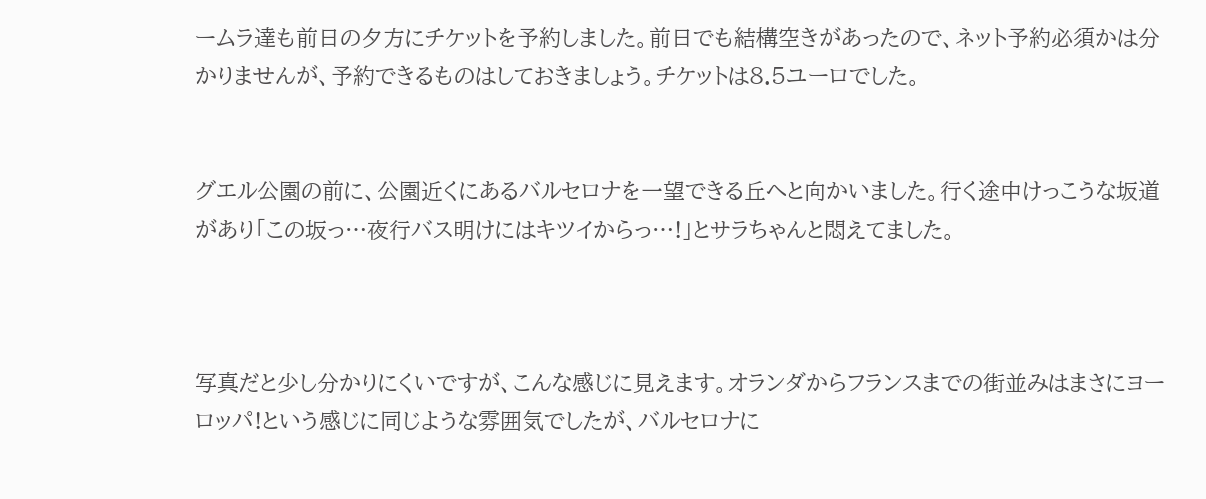ームラ達も前日の夕方にチケットを予約しました。前日でも結構空きがあったので、ネット予約必須かは分かりませんが、予約できるものはしておきましょう。チケットは8.5ユーロでした。


グエル公園の前に、公園近くにあるバルセロナを一望できる丘へと向かいました。行く途中けっこうな坂道があり「この坂っ…夜行バス明けにはキツイからっ…!」とサラちゃんと悶えてました。



写真だと少し分かりにくいですが、こんな感じに見えます。オランダからフランスまでの街並みはまさにヨーロッパ!という感じに同じような雰囲気でしたが、バルセロナに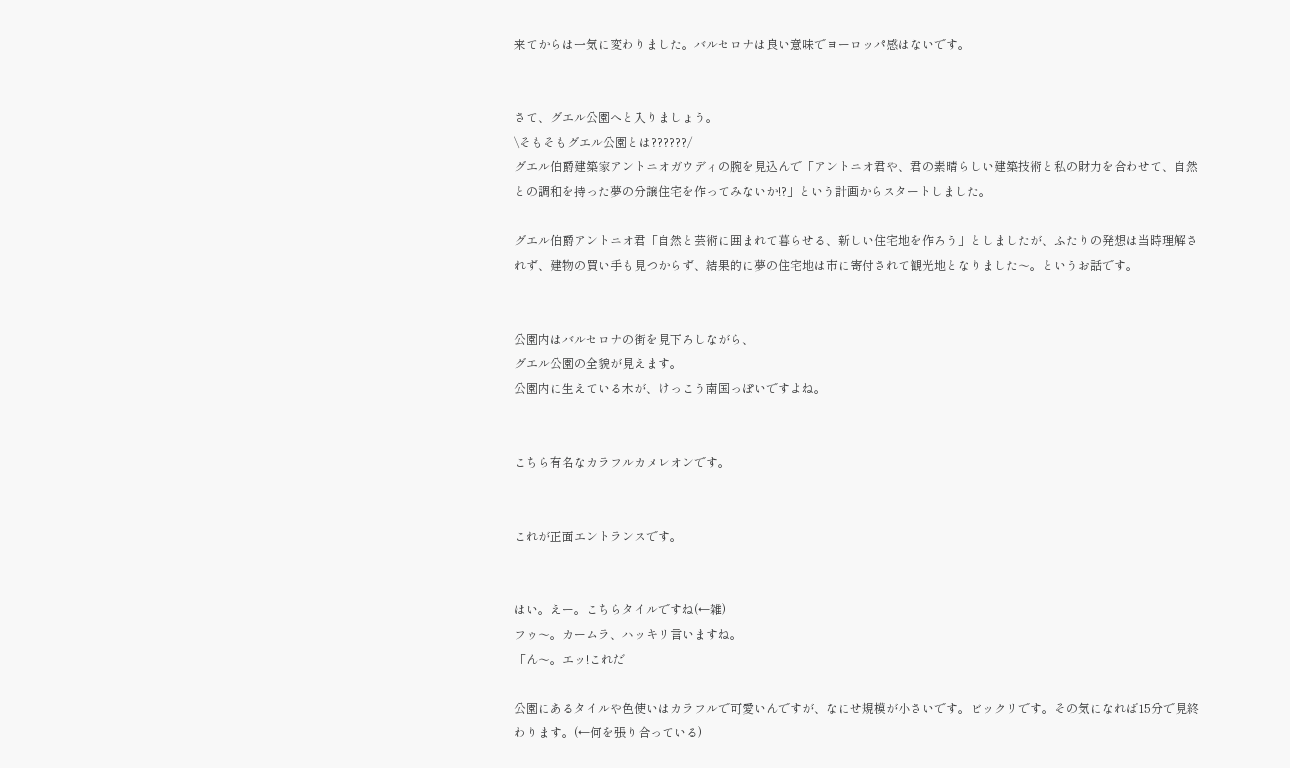来てからは一気に変わりました。バルセロナは良い意味でヨーロッパ感はないです。


さて、グエル公園へと入りましょう。
\そもそもグエル公園とは??????/
グエル伯爵建築家アントニオガウディの腕を見込んで「アントニオ君や、君の素晴らしい建築技術と私の財力を合わせて、自然との調和を持った夢の分譲住宅を作ってみないか!?」という計画からスタートしました。

グエル伯爵アントニオ君「自然と芸術に囲まれて暮らせる、新しい住宅地を作ろう」としましたが、ふたりの発想は当時理解されず、建物の買い手も見つからず、結果的に夢の住宅地は市に寄付されて観光地となりました〜。というお話です。


公園内はバルセロナの街を見下ろしながら、
グエル公園の全貌が見えます。
公園内に生えている木が、けっこう南国っぽいですよね。


こちら有名なカラフルカメレオンです。


これが正面エントランスです。


はい。えー。こちらタイルですね(←雑)
フゥ〜。カームラ、ハッキリ言いますね。
「ん〜。エッ!これだ

公園にあるタイルや色使いはカラフルで可愛いんですが、なにせ規模が小さいです。ビックリです。その気になれば15分で見終わります。(←何を張り合っている)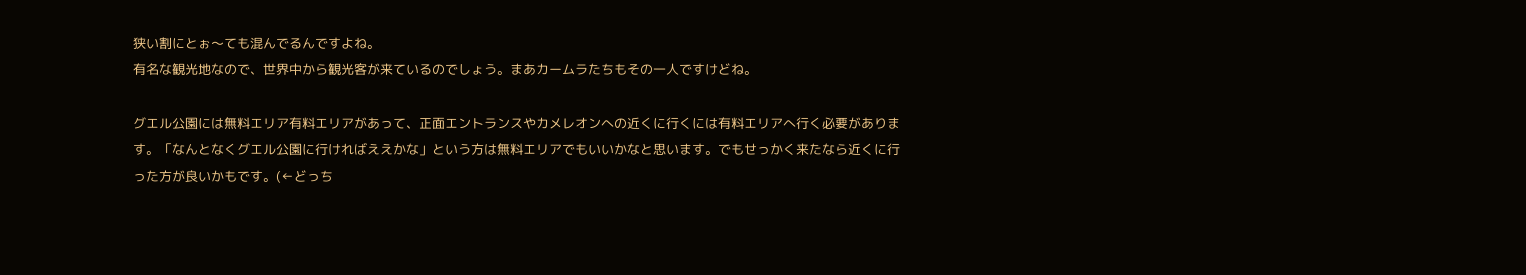狭い割にとぉ〜ても混んでるんですよね。
有名な観光地なので、世界中から観光客が来ているのでしょう。まあカームラたちもその一人ですけどね。

グエル公園には無料エリア有料エリアがあって、正面エントランスやカメレオンへの近くに行くには有料エリアへ行く必要があります。「なんとなくグエル公園に行ければええかな」という方は無料エリアでもいいかなと思います。でもせっかく来たなら近くに行った方が良いかもです。(←どっち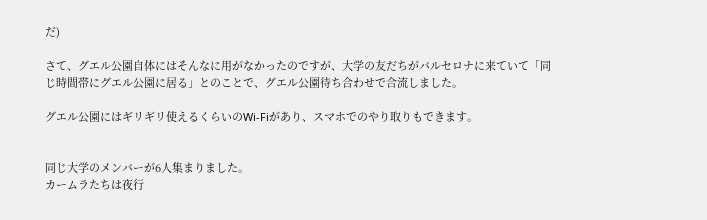だ)

さて、グエル公園自体にはそんなに用がなかったのですが、大学の友だちがバルセロナに来ていて「同じ時間帯にグエル公園に居る」とのことで、グエル公園待ち合わせで合流しました。

グエル公園にはギリギリ使えるくらいのWi-Fiがあり、スマホでのやり取りもできます。


同じ大学のメンバーが6人集まりました。
カームラたちは夜行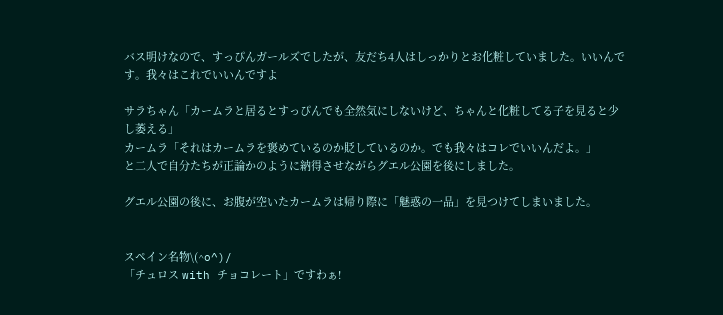バス明けなので、すっぴんガールズでしたが、友だち4人はしっかりとお化粧していました。いいんです。我々はこれでいいんですよ

サラちゃん「カームラと居るとすっぴんでも全然気にしないけど、ちゃんと化粧してる子を見ると少し萎える」
カームラ「それはカームラを褒めているのか貶しているのか。でも我々はコレでいいんだよ。」
と二人で自分たちが正論かのように納得させながらグエル公園を後にしました。

グエル公園の後に、お腹が空いたカームラは帰り際に「魅惑の一品」を見つけてしまいました。


スペイン名物\(^o^)/
「チュロス with チョコレート」ですわぁ!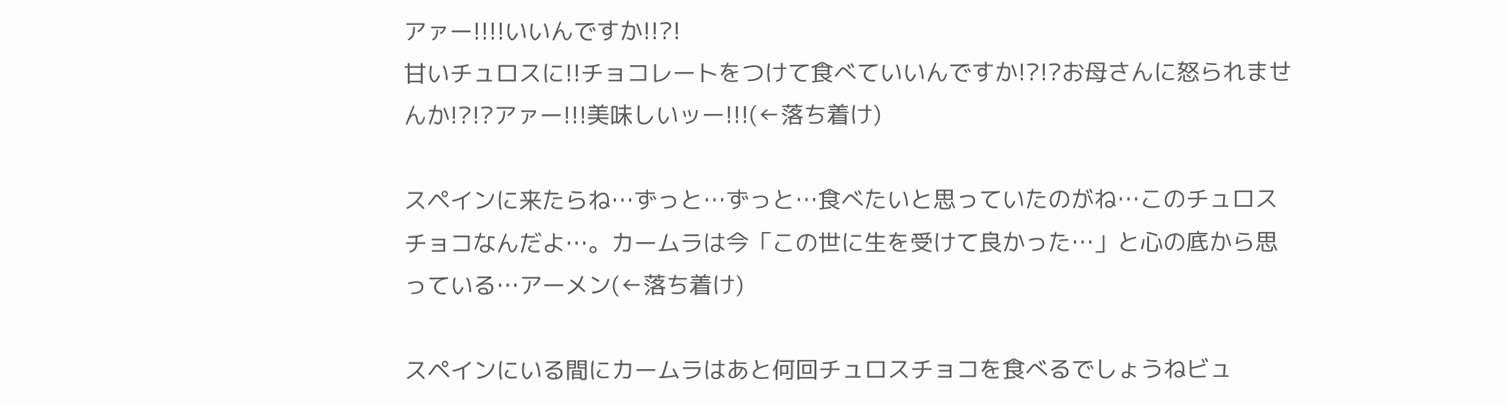アァー!!!!いいんですか!!?!
甘いチュロスに!!チョコレートをつけて食べていいんですか!?!?お母さんに怒られませんか!?!?アァー!!!美味しいッー!!!(←落ち着け)

スペインに来たらね…ずっと…ずっと…食べたいと思っていたのがね…このチュロスチョコなんだよ…。カームラは今「この世に生を受けて良かった…」と心の底から思っている…アーメン(←落ち着け)

スペインにいる間にカームラはあと何回チュロスチョコを食べるでしょうねビュ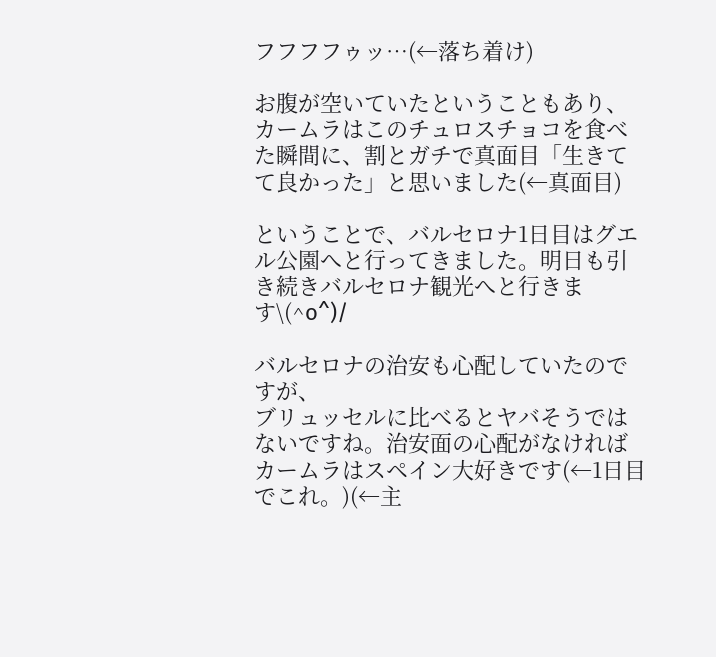フフフフゥッ…(←落ち着け)

お腹が空いていたということもあり、
カームラはこのチュロスチョコを食べた瞬間に、割とガチで真面目「生きてて良かった」と思いました(←真面目)

ということで、バルセロナ1日目はグエル公園へと行ってきました。明日も引き続きバルセロナ観光へと行きます\(^o^)/

バルセロナの治安も心配していたのですが、
ブリュッセルに比べるとヤバそうではないですね。治安面の心配がなければカームラはスペイン大好きです(←1日目でこれ。)(←主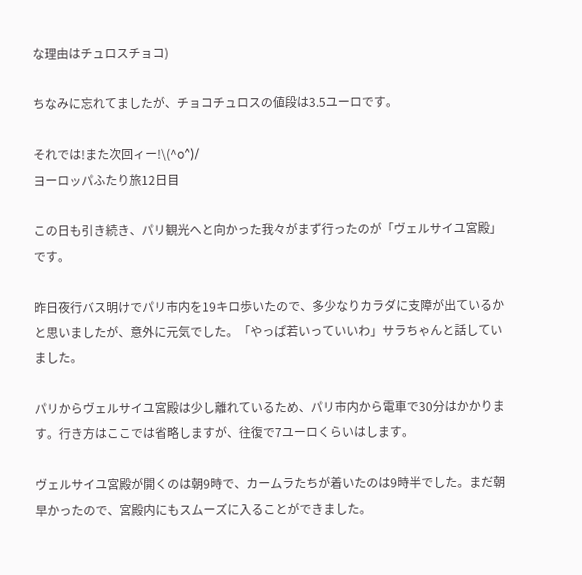な理由はチュロスチョコ)

ちなみに忘れてましたが、チョコチュロスの値段は3.5ユーロです。

それでは!また次回ィー!\(^o^)/
ヨーロッパふたり旅12日目

この日も引き続き、パリ観光へと向かった我々がまず行ったのが「ヴェルサイユ宮殿」です。

昨日夜行バス明けでパリ市内を19キロ歩いたので、多少なりカラダに支障が出ているかと思いましたが、意外に元気でした。「やっぱ若いっていいわ」サラちゃんと話していました。

パリからヴェルサイユ宮殿は少し離れているため、パリ市内から電車で30分はかかります。行き方はここでは省略しますが、往復で7ユーロくらいはします。

ヴェルサイユ宮殿が開くのは朝9時で、カームラたちが着いたのは9時半でした。まだ朝早かったので、宮殿内にもスムーズに入ることができました。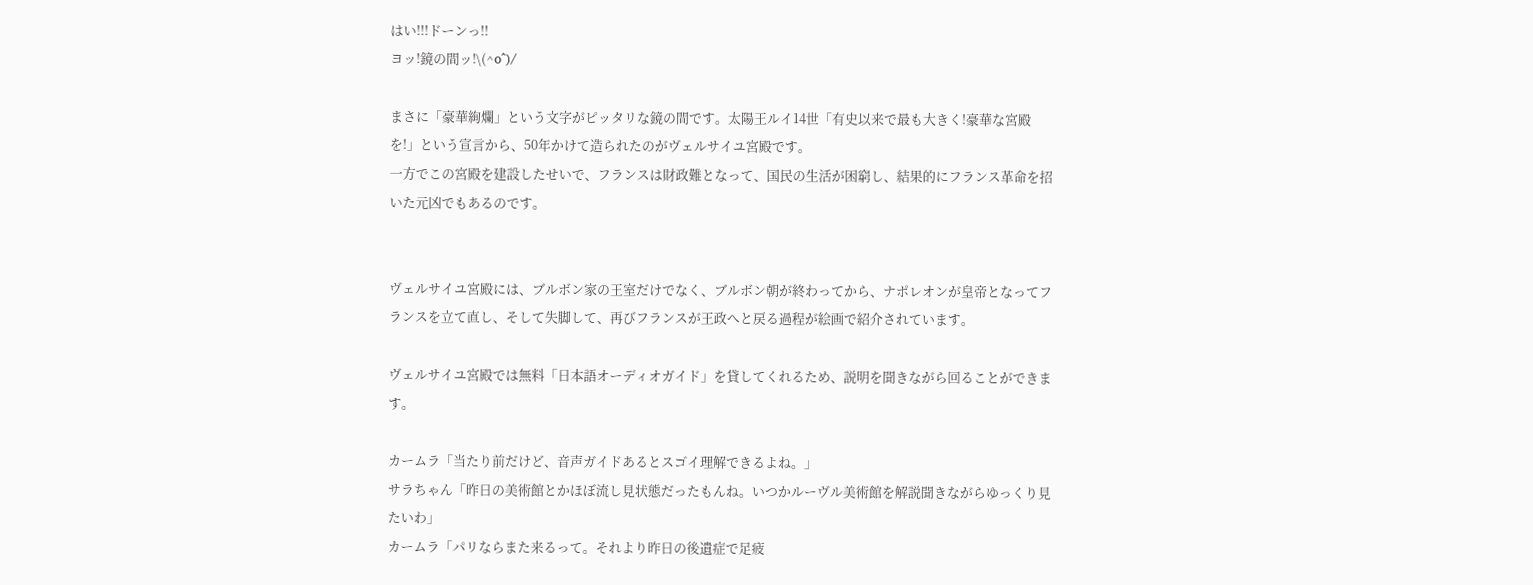はい!!!ドーンっ!!
ヨッ!鏡の間ッ!\(^o^)/

まさに「豪華絢爛」という文字がピッタリな鏡の間です。太陽王ルイ14世「有史以来で最も大きく!豪華な宮殿を!」という宣言から、50年かけて造られたのがヴェルサイユ宮殿です。
一方でこの宮殿を建設したせいで、フランスは財政難となって、国民の生活が困窮し、結果的にフランス革命を招いた元凶でもあるのです。


ヴェルサイユ宮殿には、ブルボン家の王室だけでなく、ブルボン朝が終わってから、ナポレオンが皇帝となってフランスを立て直し、そして失脚して、再びフランスが王政へと戻る過程が絵画で紹介されています。

ヴェルサイユ宮殿では無料「日本語オーディオガイド」を貸してくれるため、説明を聞きながら回ることができます。

カームラ「当たり前だけど、音声ガイドあるとスゴイ理解できるよね。」
サラちゃん「昨日の美術館とかほぼ流し見状態だったもんね。いつかルーヴル美術館を解説聞きながらゆっくり見たいわ」
カームラ「パリならまた来るって。それより昨日の後遺症で足疲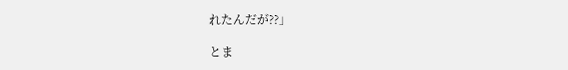れたんだが??」

とま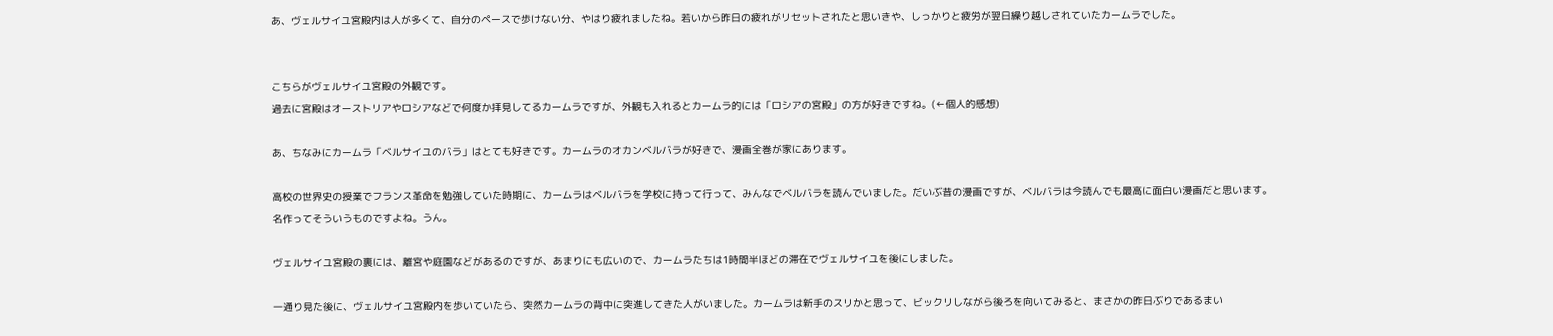あ、ヴェルサイユ宮殿内は人が多くて、自分のペースで歩けない分、やはり疲れましたね。若いから昨日の疲れがリセットされたと思いきや、しっかりと疲労が翌日繰り越しされていたカームラでした。


こちらがヴェルサイユ宮殿の外観です。
過去に宮殿はオーストリアやロシアなどで何度か拝見してるカームラですが、外観も入れるとカームラ的には「ロシアの宮殿」の方が好きですね。(←個人的感想)

あ、ちなみにカームラ「ベルサイユのバラ」はとても好きです。カームラのオカンベルバラが好きで、漫画全巻が家にあります。

高校の世界史の授業でフランス革命を勉強していた時期に、カームラはベルバラを学校に持って行って、みんなでベルバラを読んでいました。だいぶ昔の漫画ですが、ベルバラは今読んでも最高に面白い漫画だと思います。
名作ってそういうものですよね。うん。

ヴェルサイユ宮殿の裏には、離宮や庭園などがあるのですが、あまりにも広いので、カームラたちは1時間半ほどの滞在でヴェルサイユを後にしました。

一通り見た後に、ヴェルサイユ宮殿内を歩いていたら、突然カームラの背中に突進してきた人がいました。カームラは新手のスリかと思って、ビックリしながら後ろを向いてみると、まさかの昨日ぶりであるまい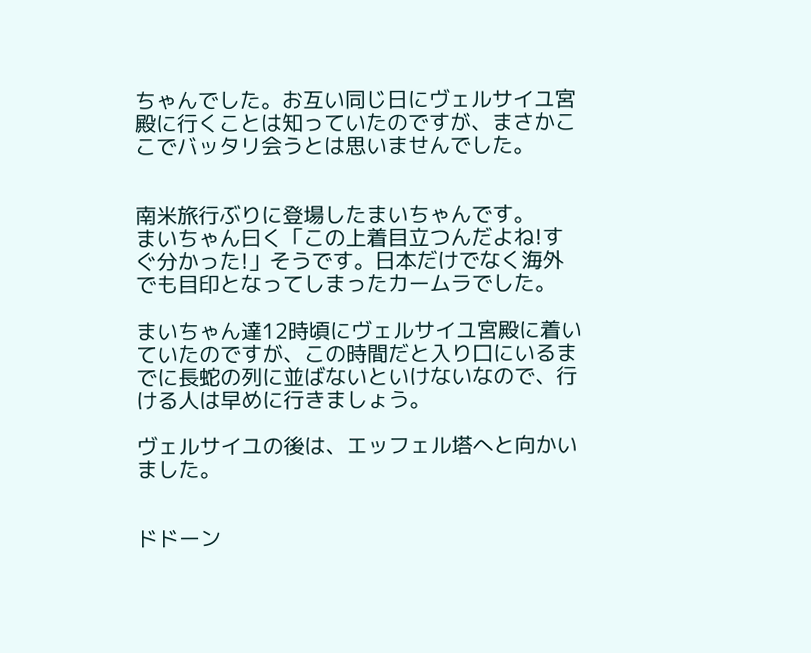ちゃんでした。お互い同じ日にヴェルサイユ宮殿に行くことは知っていたのですが、まさかここでバッタリ会うとは思いませんでした。


南米旅行ぶりに登場したまいちゃんです。
まいちゃん曰く「この上着目立つんだよね!すぐ分かった!」そうです。日本だけでなく海外でも目印となってしまったカームラでした。

まいちゃん達12時頃にヴェルサイユ宮殿に着いていたのですが、この時間だと入り口にいるまでに長蛇の列に並ばないといけないなので、行ける人は早めに行きましょう。

ヴェルサイユの後は、エッフェル塔へと向かいました。


ドドーン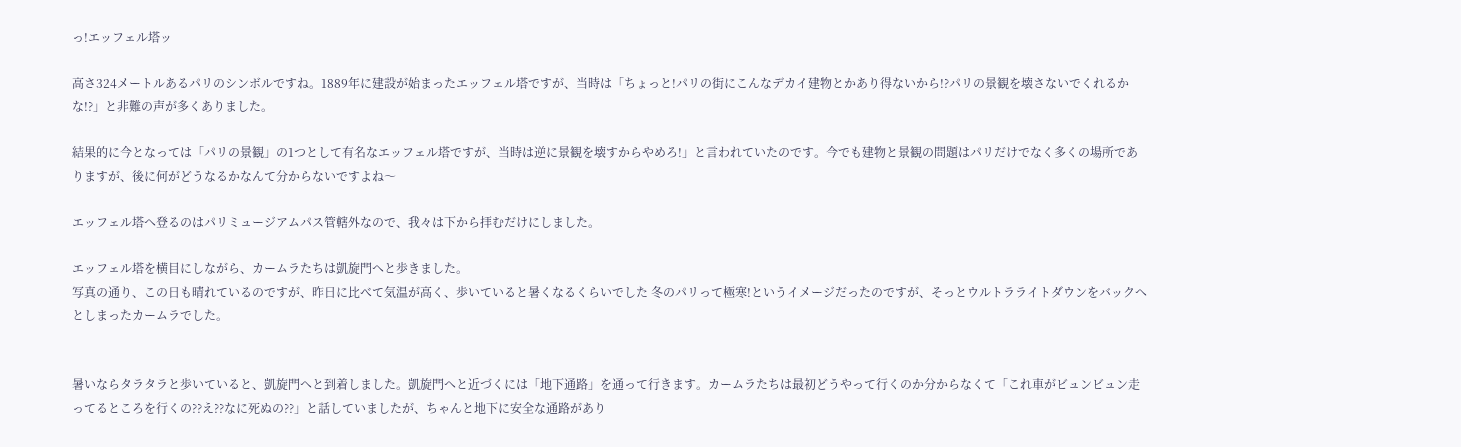っ!エッフェル塔ッ

高さ324メートルあるパリのシンボルですね。1889年に建設が始まったエッフェル塔ですが、当時は「ちょっと!パリの街にこんなデカイ建物とかあり得ないから!?パリの景観を壊さないでくれるかな!?」と非難の声が多くありました。

結果的に今となっては「パリの景観」の1つとして有名なエッフェル塔ですが、当時は逆に景観を壊すからやめろ!」と言われていたのです。今でも建物と景観の問題はパリだけでなく多くの場所でありますが、後に何がどうなるかなんて分からないですよね〜

エッフェル塔へ登るのはパリミュージアムパス管轄外なので、我々は下から拝むだけにしました。

エッフェル塔を横目にしながら、カームラたちは凱旋門へと歩きました。
写真の通り、この日も晴れているのですが、昨日に比べて気温が高く、歩いていると暑くなるくらいでした 冬のパリって極寒!というイメージだったのですが、そっとウルトラライトダウンをバックへとしまったカームラでした。


暑いならタラタラと歩いていると、凱旋門へと到着しました。凱旋門へと近づくには「地下通路」を通って行きます。カームラたちは最初どうやって行くのか分からなくて「これ車がビュンビュン走ってるところを行くの??え??なに死ぬの??」と話していましたが、ちゃんと地下に安全な通路があり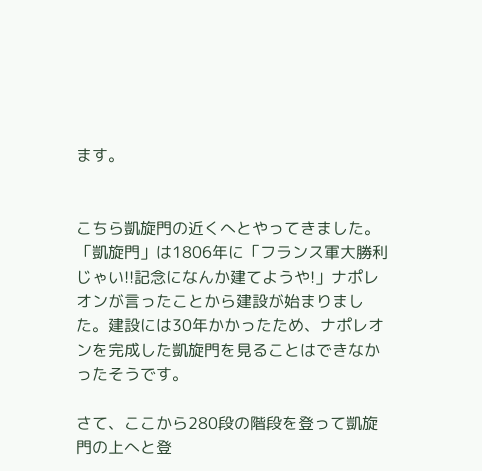ます。


こちら凱旋門の近くへとやってきました。
「凱旋門」は1806年に「フランス軍大勝利じゃい!!記念になんか建てようや!」ナポレオンが言ったことから建設が始まりました。建設には30年かかったため、ナポレオンを完成した凱旋門を見ることはできなかったそうです。

さて、ここから280段の階段を登って凱旋門の上へと登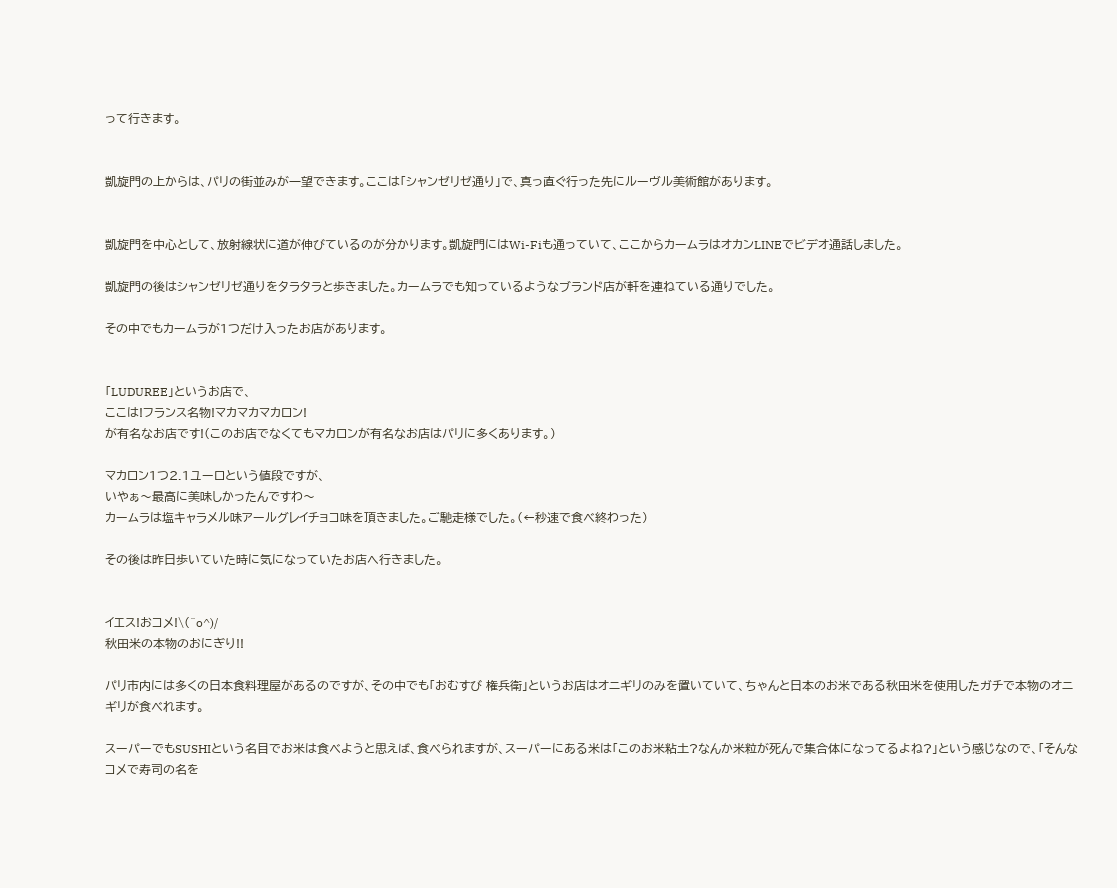って行きます。


凱旋門の上からは、パリの街並みが一望できます。ここは「シャンゼリゼ通り」で、真っ直ぐ行った先にルーヴル美術館があります。


凱旋門を中心として、放射線状に道が伸びているのが分かります。凱旋門にはWi-Fiも通っていて、ここからカームラはオカンLINEでビデオ通話しました。

凱旋門の後はシャンゼリゼ通りをタラタラと歩きました。カームラでも知っているようなブランド店が軒を連ねている通りでした。

その中でもカームラが1つだけ入ったお店があります。


「LUDUREE」というお店で、
ここは!フランス名物!マカマカマカロン!
が有名なお店です!(このお店でなくてもマカロンが有名なお店はパリに多くあります。)

マカロン1つ2.1ユーロという値段ですが、
いやぁ〜最高に美味しかったんですわ〜
カームラは塩キャラメル味アールグレイチョコ味を頂きました。ご馳走様でした。(←秒速で食べ終わった)

その後は昨日歩いていた時に気になっていたお店へ行きました。


イエス!おコメ!\(^o^)/
秋田米の本物のおにぎり!!

パリ市内には多くの日本食料理屋があるのですが、その中でも「おむすび 権兵衛」というお店はオニギリのみを置いていて、ちゃんと日本のお米である秋田米を使用したガチで本物のオニギリが食べれます。

スーパーでもSUSHIという名目でお米は食べようと思えば、食べられますが、スーパーにある米は「このお米粘土?なんか米粒が死んで集合体になってるよね?」という感じなので、「そんなコメで寿司の名を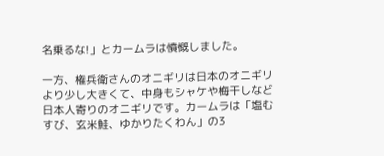名乗るな!」とカームラは憤慨しました。

一方、権兵衛さんのオニギリは日本のオニギリより少し大きくて、中身もシャケや梅干しなど日本人寄りのオニギリです。カームラは「塩むすび、玄米鮭、ゆかりたくわん」の3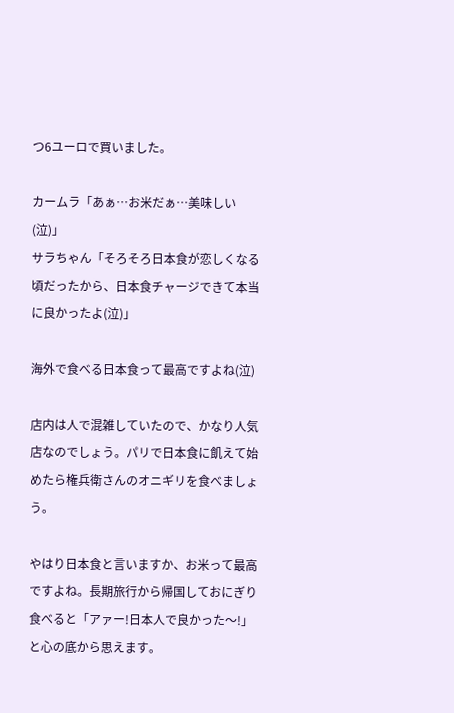つ6ユーロで買いました。

カームラ「あぁ…お米だぁ…美味しい(泣)」
サラちゃん「そろそろ日本食が恋しくなる頃だったから、日本食チャージできて本当に良かったよ(泣)」

海外で食べる日本食って最高ですよね(泣)

店内は人で混雑していたので、かなり人気店なのでしょう。パリで日本食に飢えて始めたら権兵衛さんのオニギリを食べましょう。

やはり日本食と言いますか、お米って最高ですよね。長期旅行から帰国しておにぎり食べると「アァー!日本人で良かった〜!」と心の底から思えます。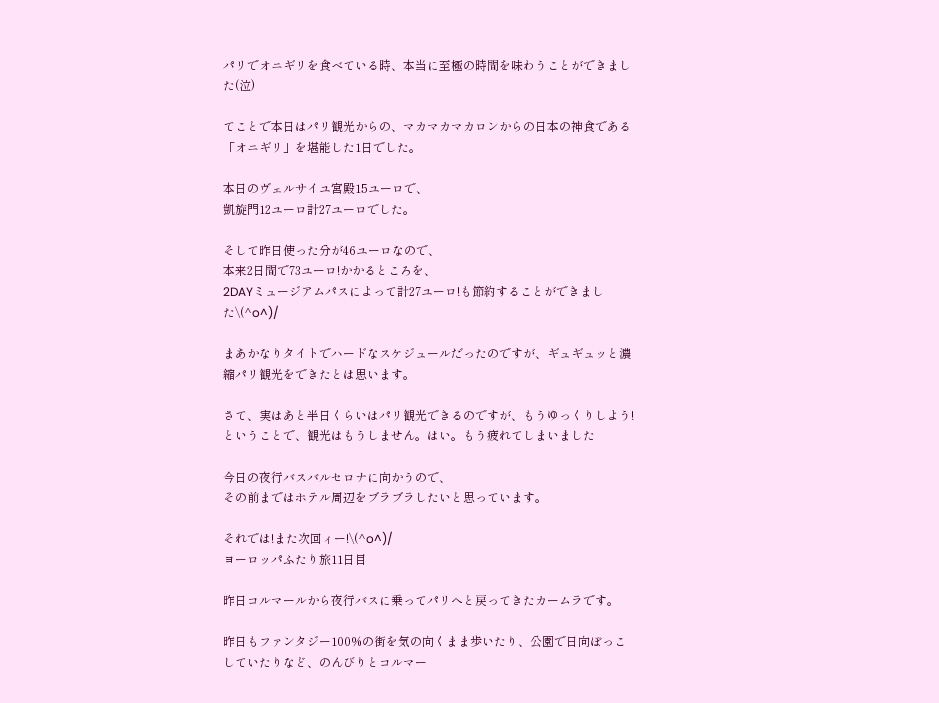パリでオニギリを食べている時、本当に至極の時間を味わうことができました(泣)

てことで本日はパリ観光からの、マカマカマカロンからの日本の神食である「オニギリ」を堪能した1日でした。

本日のヴェルサイユ宮殿15ユーロで、
凱旋門12ユーロ計27ユーロでした。

そして昨日使った分が46ユーロなので、
本来2日間で73ユーロ!かかるところを、
2DAYミュージアムパスによって計27ユーロ!も節約することができました\(^o^)/

まあかなりタイトでハードなスケジュールだったのですが、ギュギュッと濃縮パリ観光をできたとは思います。

さて、実はあと半日くらいはパリ観光できるのですが、もうゆっくりしよう!ということで、観光はもうしません。はい。もう疲れてしまいました

今日の夜行バスバルセロナに向かうので、
その前まではホテル周辺をブラブラしたいと思っています。

それでは!また次回ィー!\(^o^)/
ヨーロッパふたり旅11日目

昨日コルマールから夜行バスに乗ってパリへと戻ってきたカームラです。

昨日もファンタジー100%の街を気の向くまま歩いたり、公園で日向ぼっこしていたりなど、のんびりとコルマー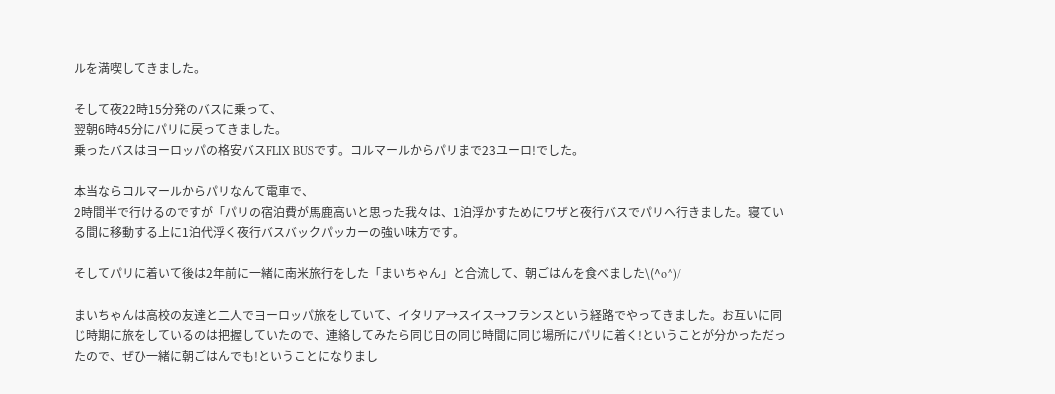ルを満喫してきました。

そして夜22時15分発のバスに乗って、
翌朝6時45分にパリに戻ってきました。
乗ったバスはヨーロッパの格安バスFLIX BUSです。コルマールからパリまで23ユーロ!でした。

本当ならコルマールからパリなんて電車で、
2時間半で行けるのですが「パリの宿泊費が馬鹿高いと思った我々は、1泊浮かすためにワザと夜行バスでパリへ行きました。寝ている間に移動する上に1泊代浮く夜行バスバックパッカーの強い味方です。

そしてパリに着いて後は2年前に一緒に南米旅行をした「まいちゃん」と合流して、朝ごはんを食べました\(^o^)/

まいちゃんは高校の友達と二人でヨーロッパ旅をしていて、イタリア→スイス→フランスという経路でやってきました。お互いに同じ時期に旅をしているのは把握していたので、連絡してみたら同じ日の同じ時間に同じ場所にパリに着く!ということが分かっただったので、ぜひ一緒に朝ごはんでも!ということになりまし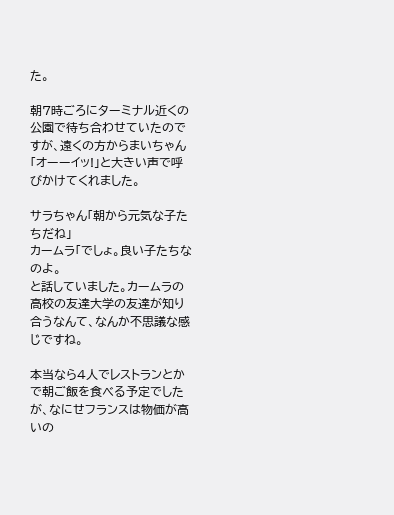た。

朝7時ごろにターミナル近くの公園で待ち合わせていたのですが、遠くの方からまいちゃん「オーーイッ!」と大きい声で呼びかけてくれました。

サラちゃん「朝から元気な子たちだね」
カームラ「でしょ。良い子たちなのよ。
と話していました。カームラの高校の友達大学の友達が知り合うなんて、なんか不思議な感じですね。

本当なら4人でレストランとかで朝ご飯を食べる予定でしたが、なにせフランスは物価が高いの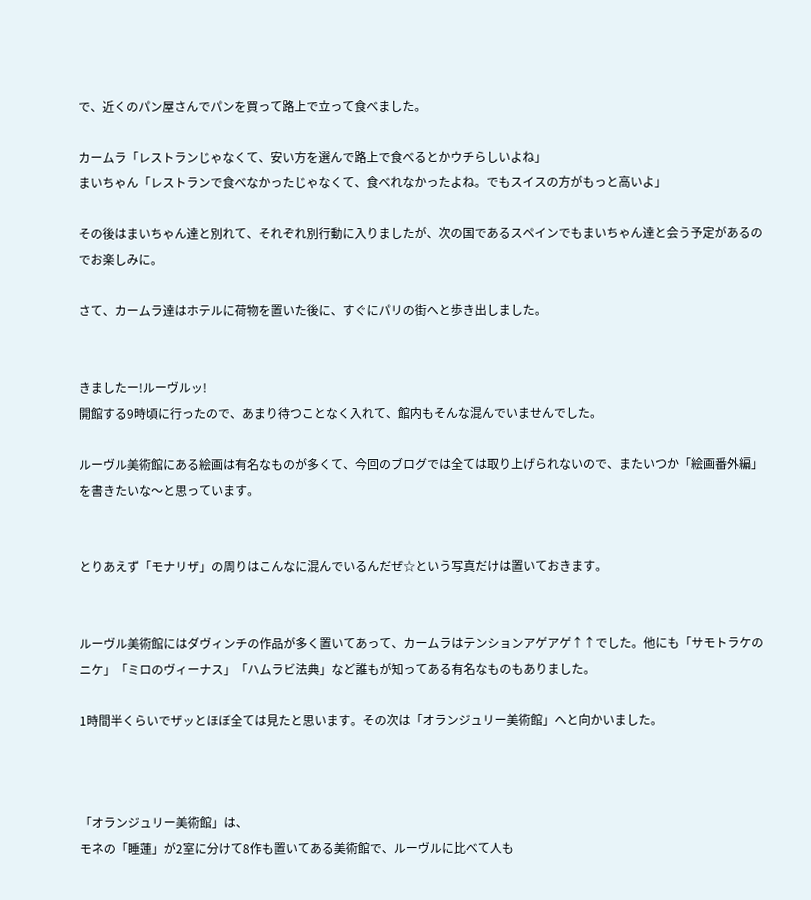で、近くのパン屋さんでパンを買って路上で立って食べました。

カームラ「レストランじゃなくて、安い方を選んで路上で食べるとかウチらしいよね」
まいちゃん「レストランで食べなかったじゃなくて、食べれなかったよね。でもスイスの方がもっと高いよ」

その後はまいちゃん達と別れて、それぞれ別行動に入りましたが、次の国であるスペインでもまいちゃん達と会う予定があるのでお楽しみに。

さて、カームラ達はホテルに荷物を置いた後に、すぐにパリの街へと歩き出しました。


きましたー!ルーヴルッ!
開館する9時頃に行ったので、あまり待つことなく入れて、館内もそんな混んでいませんでした。

ルーヴル美術館にある絵画は有名なものが多くて、今回のブログでは全ては取り上げられないので、またいつか「絵画番外編」を書きたいな〜と思っています。


とりあえず「モナリザ」の周りはこんなに混んでいるんだぜ☆という写真だけは置いておきます。


ルーヴル美術館にはダヴィンチの作品が多く置いてあって、カームラはテンションアゲアゲ↑↑でした。他にも「サモトラケのニケ」「ミロのヴィーナス」「ハムラビ法典」など誰もが知ってある有名なものもありました。

1時間半くらいでザッとほぼ全ては見たと思います。その次は「オランジュリー美術館」へと向かいました。



「オランジュリー美術館」は、
モネの「睡蓮」が2室に分けて8作も置いてある美術館で、ルーヴルに比べて人も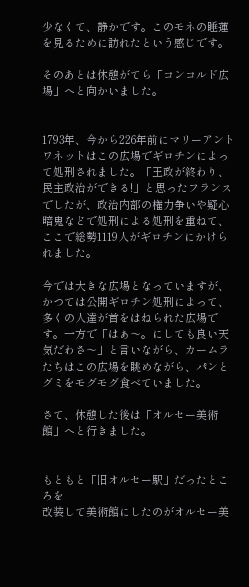少なくて、静かです。このモネの睡蓮を見るために訪れたという感じです。

そのあとは休憩がてら「コンコルド広場」へと向かいました。


1793年、今から226年前にマリーアントワネットはこの広場でギロチンによって処刑されました。「王政が終わり、民主政治ができる!」と思ったフランスでしたが、政治内部の権力争いや疑心暗鬼などで処刑による処刑を重ねて、ここで総勢1119人がギロチンにかけられました。

今では大きな広場となっていますが、かつては公開ギロチン処刑によって、多くの人達が首をはねられた広場です。一方で「はぁ〜。にしても良い天気だわさ〜」と言いながら、カームラたちはこの広場を眺めながら、パンとグミをモグモグ食べていました。

さて、休憩した後は「オルセー美術館」へと行きました。


もともと「旧オルセー駅」だったところを
改装して美術館にしたのがオルセー美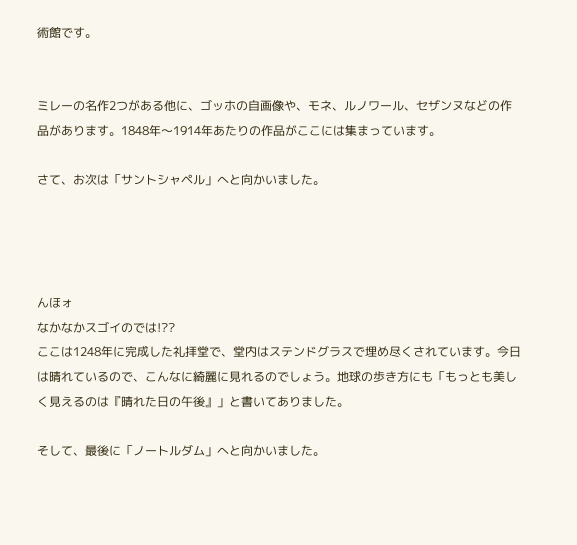術館です。


ミレーの名作2つがある他に、ゴッホの自画像や、モネ、ルノワール、セザンヌなどの作品があります。1848年〜1914年あたりの作品がここには集まっています。

さて、お次は「サントシャペル」へと向かいました。




んほォ
なかなかスゴイのでは!??
ここは1248年に完成した礼拝堂で、堂内はステンドグラスで埋め尽くされています。今日は晴れているので、こんなに綺麗に見れるのでしょう。地球の歩き方にも「もっとも美しく見えるのは『晴れた日の午後』」と書いてありました。

そして、最後に「ノートルダム」へと向かいました。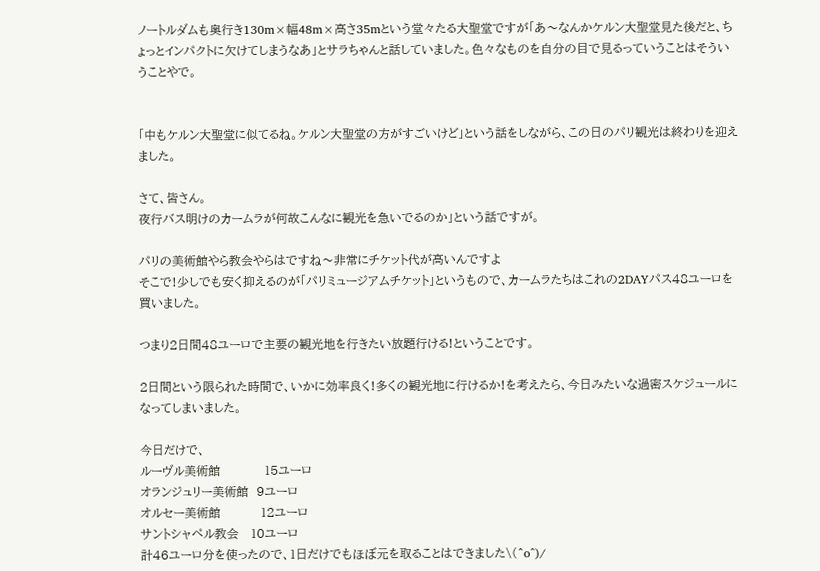ノートルダムも奥行き130m×幅48m×高さ35mという堂々たる大聖堂ですが「あ〜なんかケルン大聖堂見た後だと、ちょっとインパクトに欠けてしまうなあ」とサラちゃんと話していました。色々なものを自分の目で見るっていうことはそういうことやで。


「中もケルン大聖堂に似てるね。ケルン大聖堂の方がすごいけど」という話をしながら、この日のパリ観光は終わりを迎えました。

さて、皆さん。
夜行バス明けのカームラが何故こんなに観光を急いでるのか」という話ですが。

パリの美術館やら教会やらはですね〜非常にチケット代が高いんですよ
そこで!少しでも安く抑えるのが「パリミュージアムチケット」というもので、カームラたちはこれの2DAYパス48ユーロを買いました。

つまり2日間48ユーロで主要の観光地を行きたい放題行ける!ということです。

2日間という限られた時間で、いかに効率良く!多くの観光地に行けるか!を考えたら、今日みたいな過密スケジュールになってしまいました。

今日だけで、
ルーヴル美術館           15ユーロ
オランジュリー美術館  9ユーロ
オルセー美術館          12ユーロ
サントシャペル教会   10ユーロ
計46ユーロ分を使ったので、1日だけでもほぼ元を取ることはできました\(^o^)/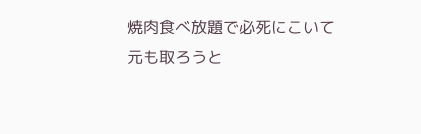焼肉食べ放題で必死にこいて元も取ろうと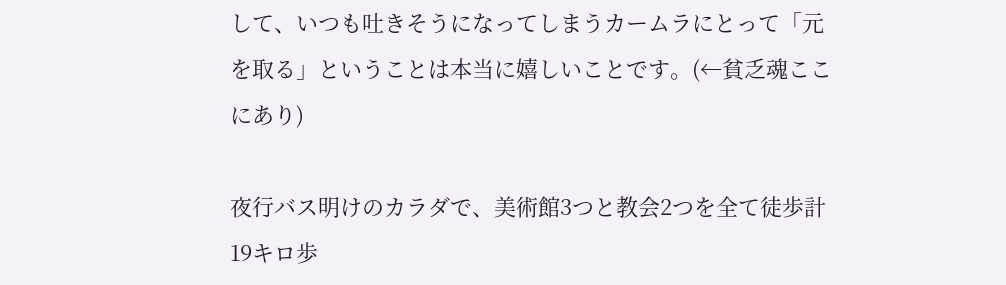して、いつも吐きそうになってしまうカームラにとって「元を取る」ということは本当に嬉しいことです。(←貧乏魂ここにあり)

夜行バス明けのカラダで、美術館3つと教会2つを全て徒歩計19キロ歩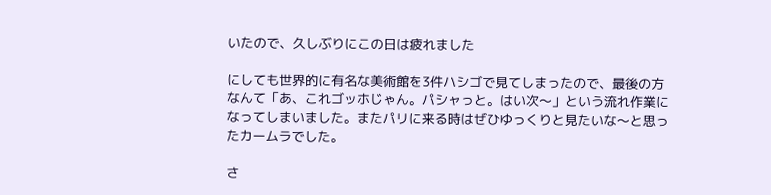いたので、久しぶりにこの日は疲れました

にしても世界的に有名な美術館を3件ハシゴで見てしまったので、最後の方なんて「あ、これゴッホじゃん。パシャっと。はい次〜」という流れ作業になってしまいました。またパリに来る時はぜひゆっくりと見たいな〜と思ったカームラでした。

さ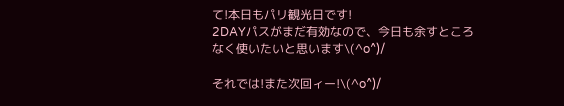て!本日もパリ観光日です!
2DAYパスがまだ有効なので、今日も余すところなく使いたいと思います\(^o^)/

それでは!また次回ィー!\(^o^)/